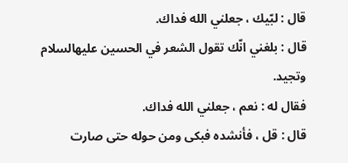قال : لبّيك ، جعلني الله فداك.
قال : بلغني انّك تقول الشعر في الحسين عليهالسلام وتجيد.
فقال له : نعم ، جعلني الله فداك.
قال : قل ، فأنشده فبكى ومن حوله حتى صارت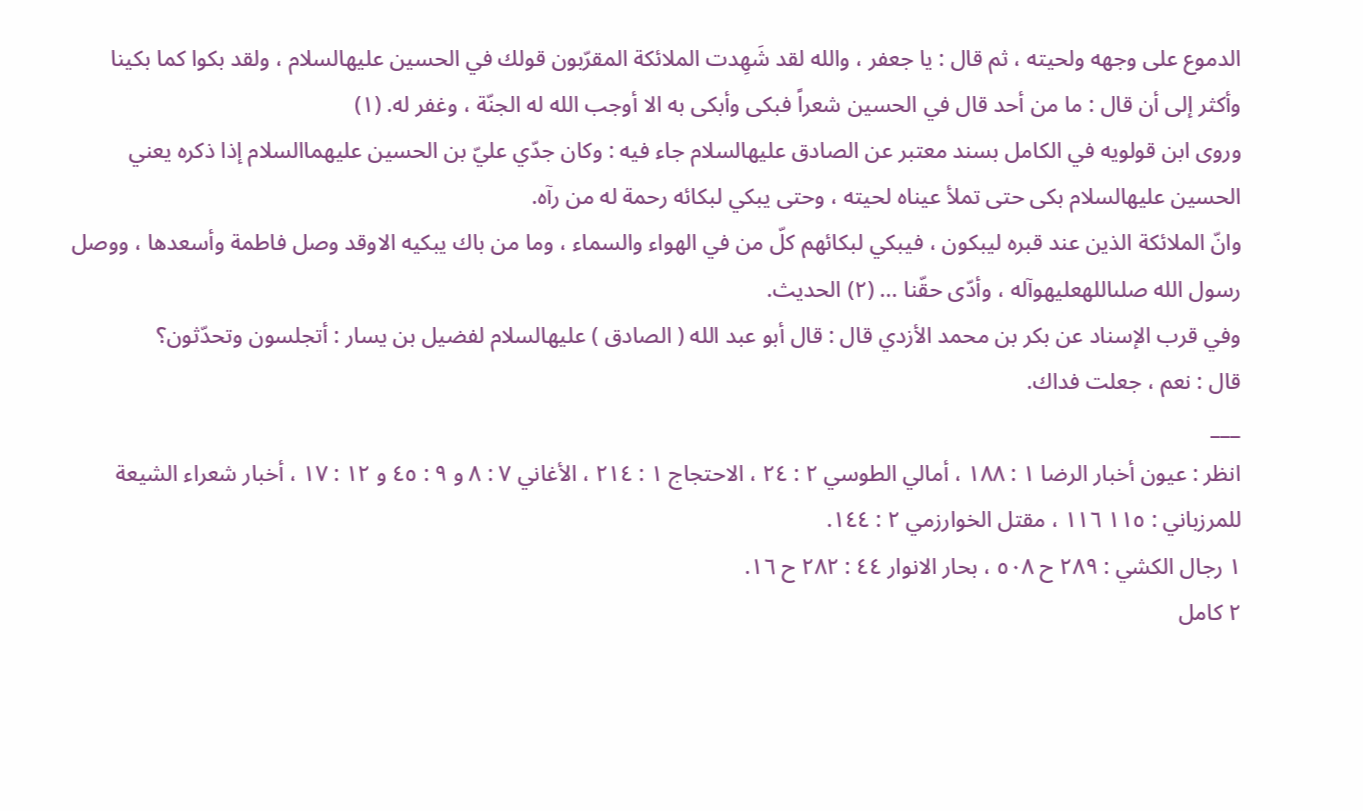الدموع على وجهه ولحيته ، ثم قال : يا جعفر ، والله لقد شَهِدت الملائكة المقرّبون قولك في الحسين عليهالسلام ، ولقد بكوا كما بكينا وأكثر إلى أن قال : ما من أحد قال في الحسين شعراً فبكى وأبكى به الا أوجب الله له الجنّة ، وغفر له. (١)
وروى ابن قولويه في الكامل بسند معتبر عن الصادق عليهالسلام جاء فيه : وكان جدّي عليّ بن الحسين عليهماالسلام إذا ذكره يعني الحسين عليهالسلام بكى حتى تملأ عيناه لحيته ، وحتى يبكي لبكائه رحمة له من رآه.
وانّ الملائكة الذين عند قبره ليبكون ، فيبكي لبكائهم كلّ من في الهواء والسماء ، وما من باك يبكيه الاوقد وصل فاطمة وأسعدها ، ووصل رسول الله صلىاللهعليهوآله ، وأدّى حقّنا ... (٢) الحديث.
وفي قرب الإسناد عن بكر بن محمد الأزدي قال : قال أبو عبد الله ( الصادق ) عليهالسلام لفضيل بن يسار : أتجلسون وتحدّثون؟
قال : نعم ، جعلت فداك.
___
انظر : عيون أخبار الرضا ١ : ١٨٨ ، أمالي الطوسي ٢ : ٢٤ ، الاحتجاج ١ : ٢١٤ ، الأغاني ٧ : ٨ و ٩ : ٤٥ و ١٢ : ١٧ ، أخبار شعراء الشيعة للمرزباني : ١١٥ ١١٦ ، مقتل الخوارزمي ٢ : ١٤٤.
١ رجال الكشي : ٢٨٩ ح ٥٠٨ ، بحار الانوار ٤٤ : ٢٨٢ ح ١٦.
٢ كامل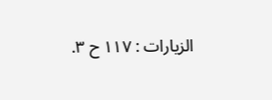الزيارات : ١١٧ ح ٣.